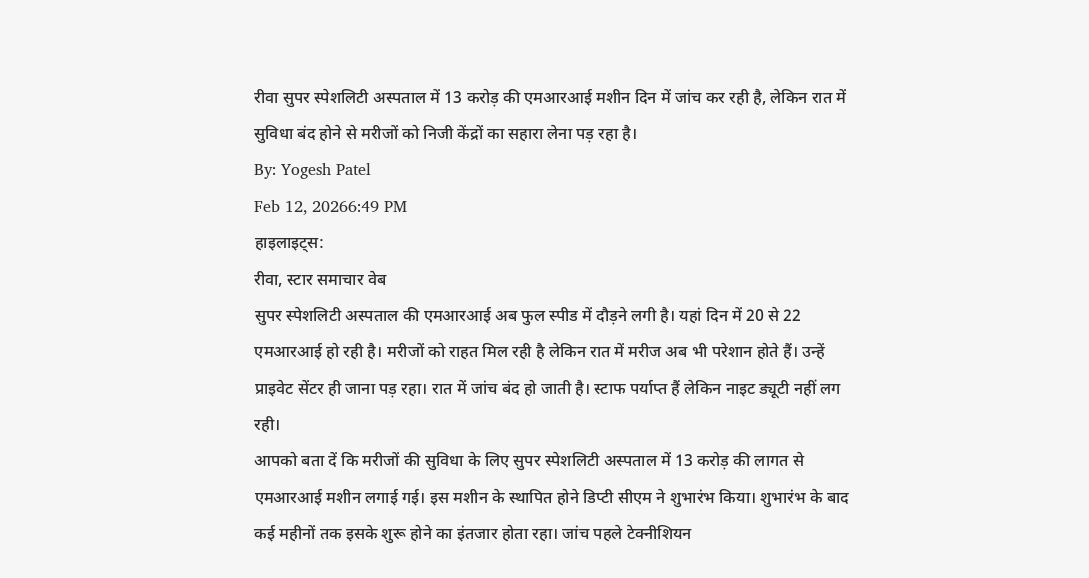रीवा सुपर स्पेशलिटी अस्पताल में 13 करोड़ की एमआरआई मशीन दिन में जांच कर रही है, लेकिन रात में सुविधा बंद होने से मरीजों को निजी केंद्रों का सहारा लेना पड़ रहा है।
By: Yogesh Patel
Feb 12, 20266:49 PM
हाइलाइट्स:
रीवा, स्टार समाचार वेब
सुपर स्पेशलिटी अस्पताल की एमआरआई अब फुल स्पीड में दौड़ने लगी है। यहां दिन में 20 से 22 एमआरआई हो रही है। मरीजों को राहत मिल रही है लेकिन रात में मरीज अब भी परेशान होते हैं। उन्हें प्राइवेट सेंटर ही जाना पड़ रहा। रात में जांच बंद हो जाती है। स्टाफ पर्याप्त हैं लेकिन नाइट ड्यूटी नहीं लग रही।
आपको बता दें कि मरीजों की सुविधा के लिए सुपर स्पेशलिटी अस्पताल में 13 करोड़ की लागत से एमआरआई मशीन लगाई गई। इस मशीन के स्थापित होने डिप्टी सीएम ने शुभारंभ किया। शुभारंभ के बाद कई महीनों तक इसके शुरू होने का इंतजार होता रहा। जांच पहले टेक्नीशियन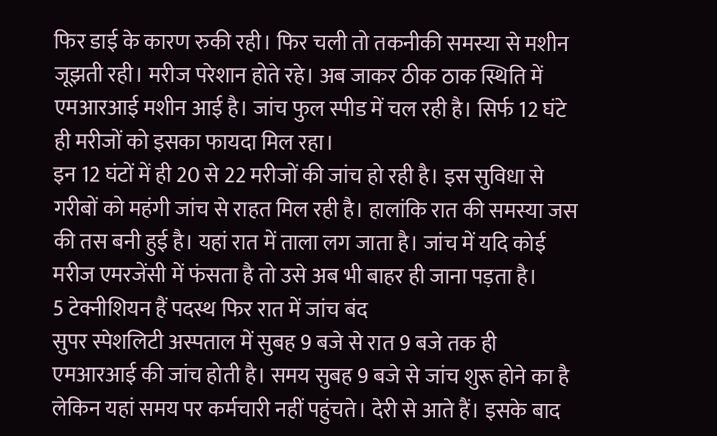फिर डाई के कारण रुकी रही। फिर चली तो तकनीकी समस्या से मशीन जूझती रही। मरीज परेशान होते रहे। अब जाकर ठीक ठाक स्थिति में एमआरआई मशीन आई है। जांच फुल स्पीड में चल रही है। सिर्फ 12 घंटे ही मरीजों को इसका फायदा मिल रहा।
इन 12 घंटों में ही 20 से 22 मरीजों की जांच हो रही है। इस सुविधा से गरीबों को महंगी जांच से राहत मिल रही है। हालांकि रात की समस्या जस की तस बनी हुई है। यहां रात में ताला लग जाता है। जांच में यदि कोई मरीज एमरजेंसी में फंसता है तो उसे अब भी बाहर ही जाना पड़ता है।
5 टेक्नीशियन हैं पदस्थ फिर रात में जांच बंद
सुपर स्पेशलिटी अस्पताल में सुबह 9 बजे से रात 9 बजे तक ही एमआरआई की जांच होती है। समय सुबह 9 बजे से जांच शुरू होने का है लेकिन यहां समय पर कर्मचारी नहीं पहुंचते। देरी से आते हैं। इसके बाद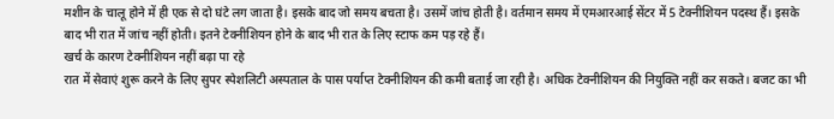मशीन के चालू होने में ही एक से दो घंटे लग जाता है। इसके बाद जो समय बचता है। उसमें जांच होती है। वर्तमान समय में एमआरआई सेंटर में 5 टेक्नीशियन पदस्थ हैं। इसके बाद भी रात में जांच नहीं होती। इतने टेक्नीशियन होने के बाद भी रात के लिए स्टाफ कम पड़ रहे हैं।
खर्च के कारण टेक्नीशियन नहीं बढ़ा पा रहे
रात में सेवाएं शुरू करने के लिए सुपर स्पेशलिटी अस्पताल के पास पर्याप्त टेक्नीशियन की कमी बताई जा रही है। अधिक टेक्नीशियन की नियुक्ति नहीं कर सकते। बजट का भी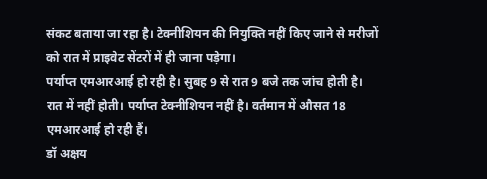संकट बताया जा रहा है। टेक्नीशियन की नियुक्ति नहीं किए जाने से मरीजों को रात में प्राइवेट सेंटरों में ही जाना पड़ेगा।
पर्याप्त एमआरआई हो रही है। सुबह 9 से रात 9 बजे तक जांच होती है। रात में नहीं होती। पर्याप्त टेक्नीशियन नहीं है। वर्तमान में औसत 18 एमआरआई हो रही हैं।
डॉ अक्षय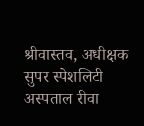श्रीवास्तव, अधीक्षक
सुपर स्पेशलिटी अस्पताल रीवा